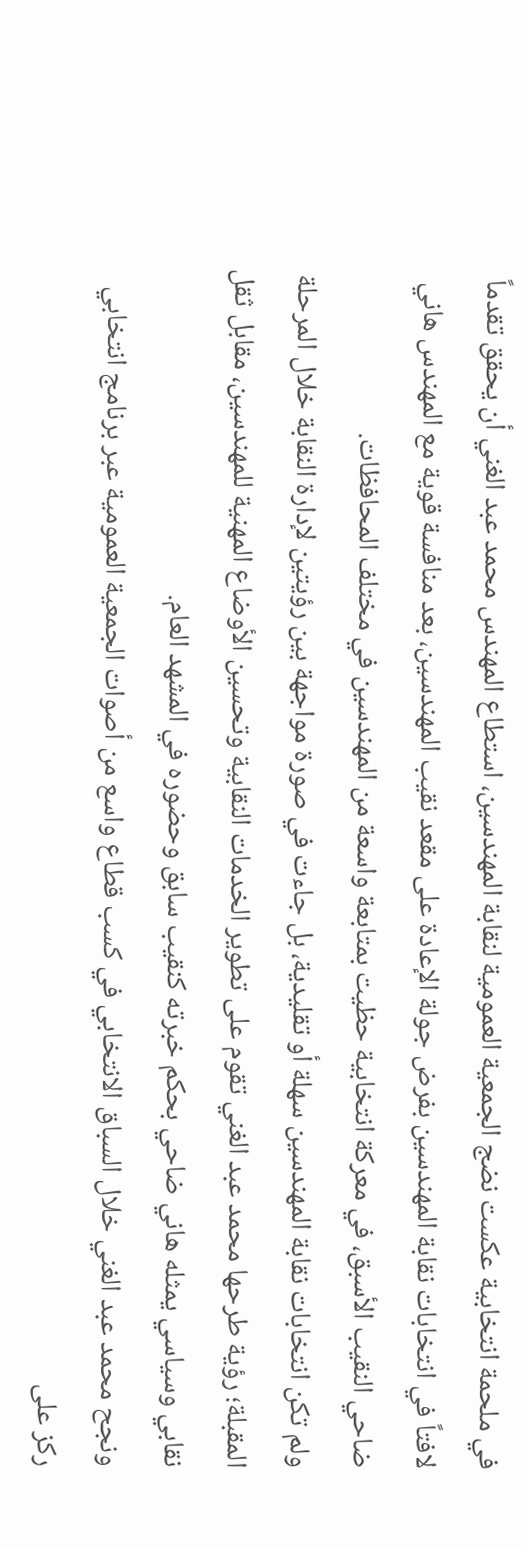في ملحمة انتخابية عكست نضج الجمعية العمومية لنقابة المهندسين، استطاع المهندس محمد عبد الغني أن يحقق تقدماً لافتاً في انتخابات نقابة المهندسين بفرض جولة الإعادة على مقعد نقيب المهندسين، بعد منافسة قوية مع المهندس هاني ضاحي النقيب الأسبق، في معركة انتخابية حظيت بمتابعة واسعة من المهندسين في مختلف المحافظات.
ولم تكن انتخابات نقابة المهندسين سهلة أو تقليدية، بل جاءت في صورة مواجهة بين رؤيتين لإدارة النقابة خلال المرحلة المقبلة؛ رؤية طرحها محمد عبد الغني تقوم على تطوير الخدمات النقابية وتحسين الأوضاع المهنية للمهندسين، مقابل ثقل نقابي وسياسي يمثله هاني ضاحي بحكم خبرته كنقيب سابق وحضوره في المشهد العام.
ونجح محمد عبد الغني خلال السباق الانتخابي في كسب قطاع واسع من أصوات الجمعية العمومية عبر برنامج انتخابي ركز على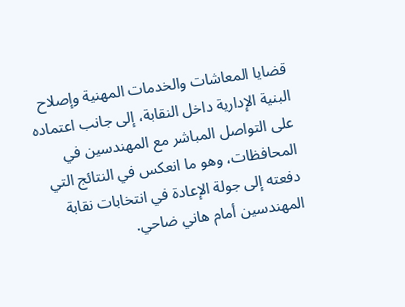قضايا المعاشات والخدمات المهنية وإصلاح البنية الإدارية داخل النقابة، إلى جانب اعتماده على التواصل المباشر مع المهندسين في المحافظات، وهو ما انعكس في النتائج التي دفعته إلى جولة الإعادة في انتخابات نقابة المهندسين أمام هاني ضاحي.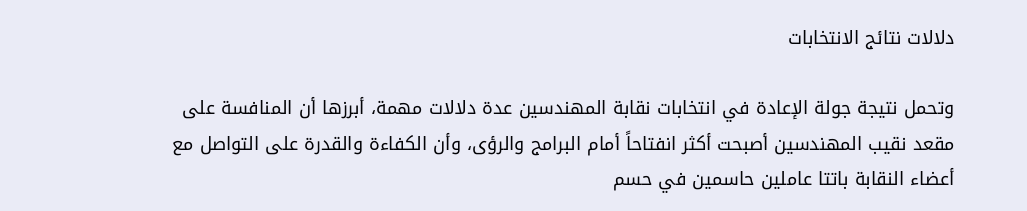دلالات نتائج الانتخابات

وتحمل نتيجة جولة الإعادة في انتخابات نقابة المهندسين عدة دلالات مهمة، أبرزها أن المنافسة على مقعد نقيب المهندسين أصبحت أكثر انفتاحاً أمام البرامج والرؤى، وأن الكفاءة والقدرة على التواصل مع أعضاء النقابة باتتا عاملين حاسمين في حسم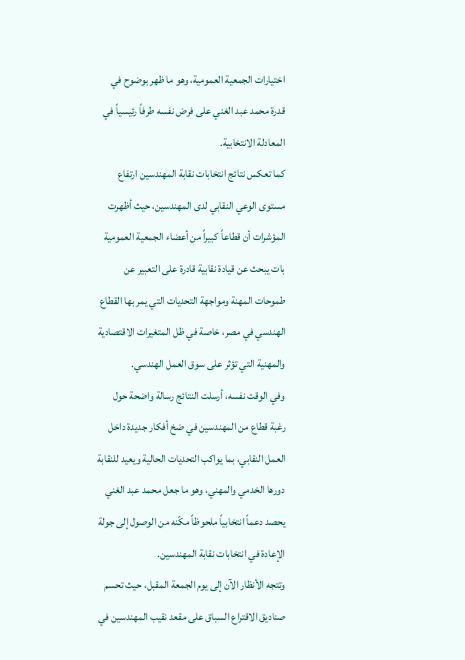اختيارات الجمعية العمومية، وهو ما ظهر بوضوح في قدرة محمد عبد الغني على فرض نفسه طرفاً رئيسياً في المعادلة الانتخابية.
كما تعكس نتائج انتخابات نقابة المهندسين ارتفاع مستوى الوعي النقابي لدى المهندسين، حيث أظهرت المؤشرات أن قطاعاً كبيراً من أعضاء الجمعية العمومية بات يبحث عن قيادة نقابية قادرة على التعبير عن طموحات المهنة ومواجهة التحديات التي يمر بها القطاع الهندسي في مصر، خاصة في ظل المتغيرات الاقتصادية والمهنية التي تؤثر على سوق العمل الهندسي.
وفي الوقت نفسه، أرسلت النتائج رسالة واضحة حول رغبة قطاع من المهندسين في ضخ أفكار جديدة داخل العمل النقابي، بما يواكب التحديات الحالية ويعيد للنقابة دورها الخدمي والمهني، وهو ما جعل محمد عبد الغني يحصد دعماً انتخابياً ملحوظاً مكّنه من الوصول إلى جولة الإعادة في انتخابات نقابة المهندسين.
وتتجه الأنظار الآن إلى يوم الجمعة المقبل، حيث تحسم صناديق الاقتراع السباق على مقعد نقيب المهندسين في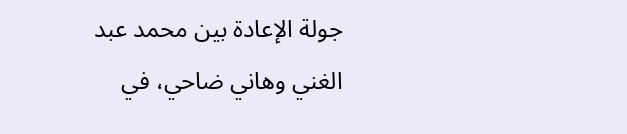جولة الإعادة بين محمد عبد الغني وهاني ضاحي، في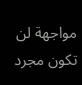مواجهة لن تكون مجرد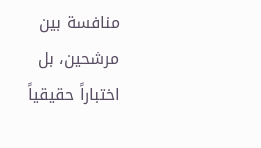منافسة بين مرشحين، بل اختباراً حقيقياً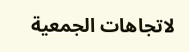لاتجاهات الجمعية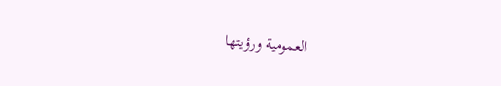العمومية ورؤيتها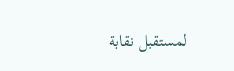لمستقبل نقابة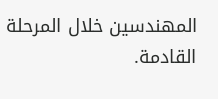المهندسين خلال المرحلة القادمة.